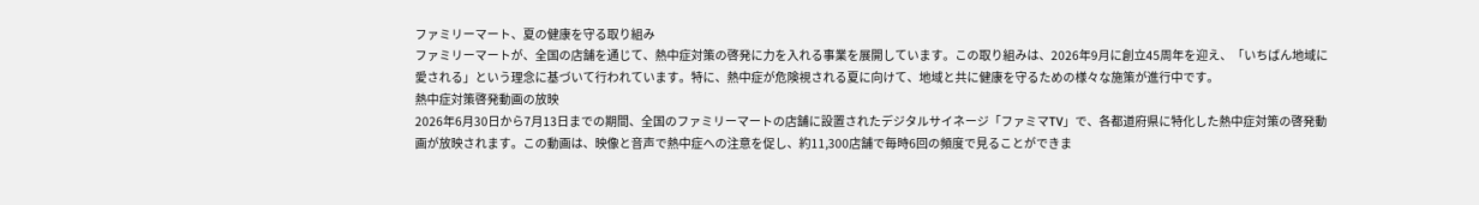ファミリーマート、夏の健康を守る取り組み
ファミリーマートが、全国の店舗を通じて、熱中症対策の啓発に力を入れる事業を展開しています。この取り組みは、2026年9月に創立45周年を迎え、「いちばん地域に愛される」という理念に基づいて行われています。特に、熱中症が危険視される夏に向けて、地域と共に健康を守るための様々な施策が進行中です。
熱中症対策啓発動画の放映
2026年6月30日から7月13日までの期間、全国のファミリーマートの店舗に設置されたデジタルサイネージ「ファミマTV」で、各都道府県に特化した熱中症対策の啓発動画が放映されます。この動画は、映像と音声で熱中症への注意を促し、約11,300店舗で毎時6回の頻度で見ることができま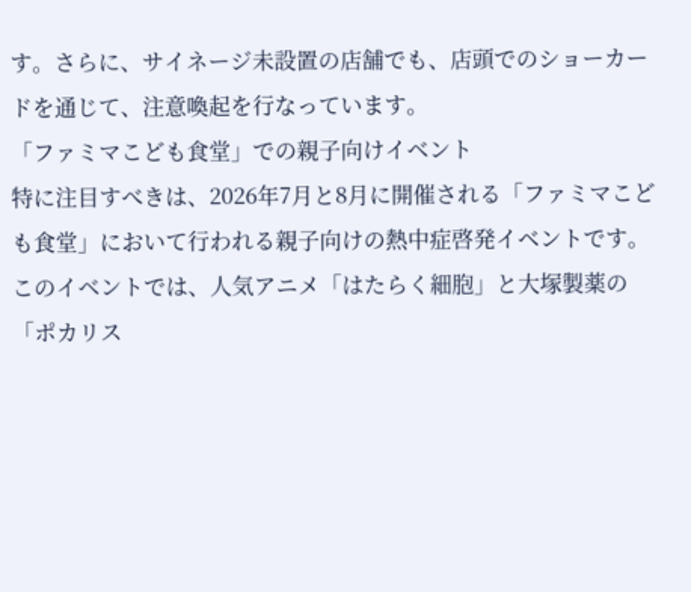す。さらに、サイネージ未設置の店舗でも、店頭でのショーカードを通じて、注意喚起を行なっています。
「ファミマこども食堂」での親子向けイベント
特に注目すべきは、2026年7月と8月に開催される「ファミマこども食堂」において行われる親子向けの熱中症啓発イベントです。このイベントでは、人気アニメ「はたらく細胞」と大塚製薬の「ポカリス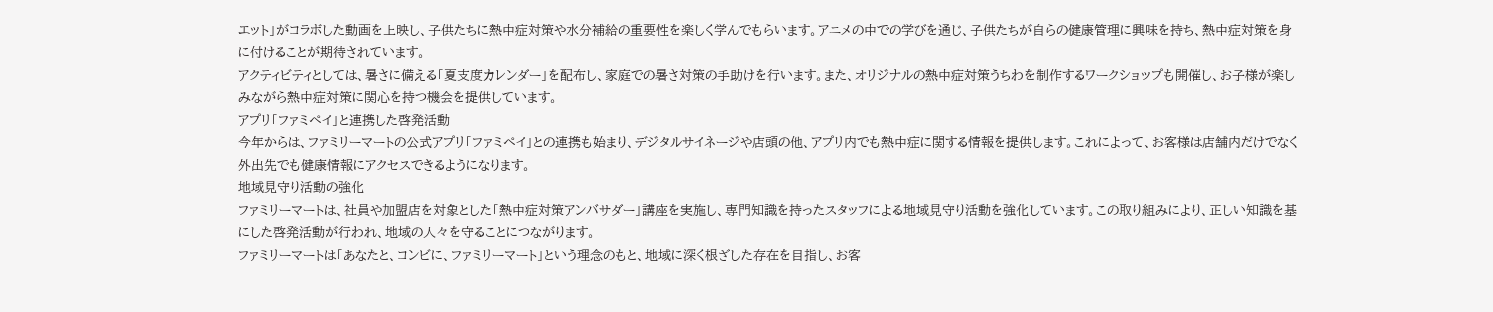エット」がコラボした動画を上映し、子供たちに熱中症対策や水分補給の重要性を楽しく学んでもらいます。アニメの中での学びを通じ、子供たちが自らの健康管理に興味を持ち、熱中症対策を身に付けることが期待されています。
アクティビティとしては、暑さに備える「夏支度カレンダー」を配布し、家庭での暑さ対策の手助けを行います。また、オリジナルの熱中症対策うちわを制作するワークショップも開催し、お子様が楽しみながら熱中症対策に関心を持つ機会を提供しています。
アプリ「ファミペイ」と連携した啓発活動
今年からは、ファミリーマートの公式アプリ「ファミペイ」との連携も始まり、デジタルサイネージや店頭の他、アプリ内でも熱中症に関する情報を提供します。これによって、お客様は店舗内だけでなく外出先でも健康情報にアクセスできるようになります。
地域見守り活動の強化
ファミリーマートは、社員や加盟店を対象とした「熱中症対策アンバサダー」講座を実施し、専門知識を持ったスタッフによる地域見守り活動を強化しています。この取り組みにより、正しい知識を基にした啓発活動が行われ、地域の人々を守ることにつながります。
ファミリーマートは「あなたと、コンビに、ファミリーマート」という理念のもと、地域に深く根ざした存在を目指し、お客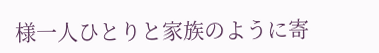様一人ひとりと家族のように寄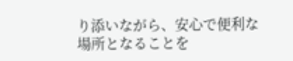り添いながら、安心で便利な場所となることを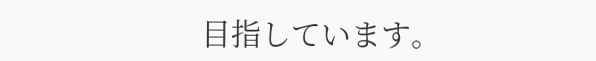目指しています。